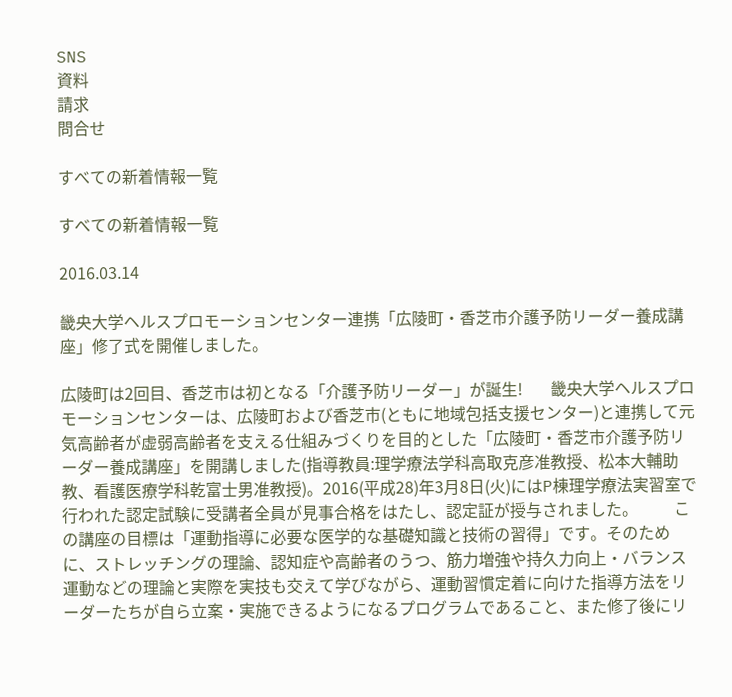SNS
資料
請求
問合せ

すべての新着情報一覧

すべての新着情報一覧

2016.03.14

畿央大学ヘルスプロモーションセンター連携「広陵町・香芝市介護予防リーダー養成講座」修了式を開催しました。

広陵町は2回目、香芝市は初となる「介護予防リーダー」が誕生!       畿央大学ヘルスプロモーションセンターは、広陵町および香芝市(ともに地域包括支援センター)と連携して元気高齢者が虚弱高齢者を支える仕組みづくりを目的とした「広陵町・香芝市介護予防リーダー養成講座」を開講しました(指導教員:理学療法学科高取克彦准教授、松本大輔助教、看護医療学科乾富士男准教授)。2016(平成28)年3月8日(火)にはP棟理学療法実習室で行われた認定試験に受講者全員が見事合格をはたし、認定証が授与されました。         この講座の目標は「運動指導に必要な医学的な基礎知識と技術の習得」です。そのために、ストレッチングの理論、認知症や高齢者のうつ、筋力増強や持久力向上・バランス運動などの理論と実際を実技も交えて学びながら、運動習慣定着に向けた指導方法をリーダーたちが自ら立案・実施できるようになるプログラムであること、また修了後にリ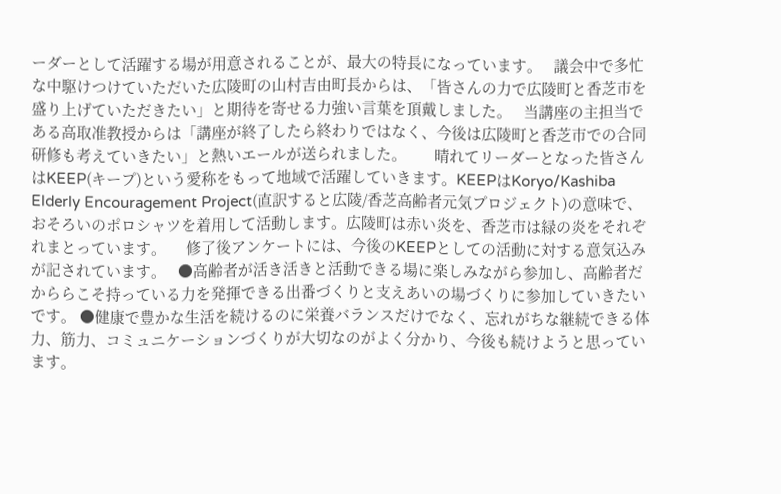ーダーとして活躍する場が用意されることが、最大の特長になっています。   議会中で多忙な中駆けつけていただいた広陵町の山村吉由町長からは、「皆さんの力で広陵町と香芝市を盛り上げていただきたい」と期待を寄せる力強い言葉を頂戴しました。   当講座の主担当である高取准教授からは「講座が終了したら終わりではなく、今後は広陵町と香芝市での合同研修も考えていきたい」と熱いエールが送られました。       晴れてリーダーとなった皆さんはKEEP(キープ)という愛称をもって地域で活躍していきます。KEEPはKoryo/Kashiba Elderly Encouragement Project(直訳すると広陵/香芝高齢者元気プロジェクト)の意味で、おそろいのポロシャツを着用して活動します。広陵町は赤い炎を、香芝市は緑の炎をそれぞれまとっています。     修了後アンケートには、今後のKEEPとしての活動に対する意気込みが記されています。   ●高齢者が活き活きと活動できる場に楽しみながら参加し、高齢者だかららこそ持っている力を発揮できる出番づくりと支えあいの場づくりに参加していきたいです。 ●健康で豊かな生活を続けるのに栄養バランスだけでなく、忘れがちな継続できる体力、筋力、コミュニケーションづくりが大切なのがよく分かり、今後も続けようと思っています。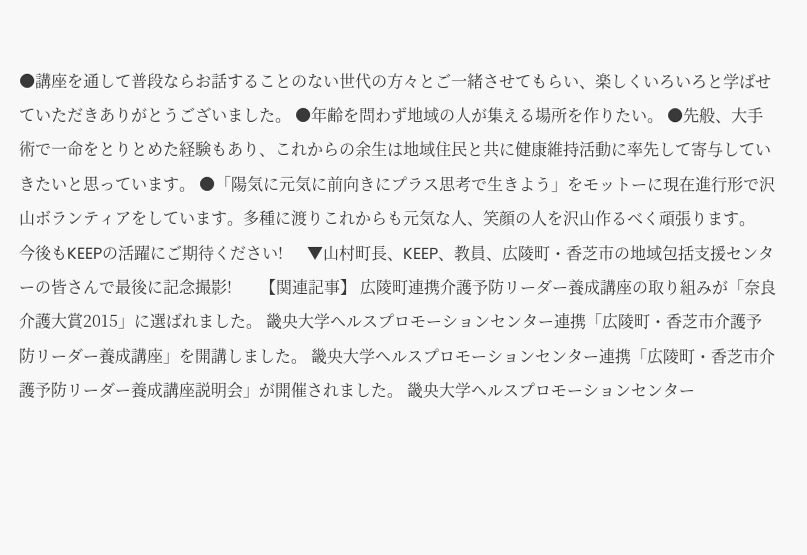●講座を通して普段ならお話することのない世代の方々とご一緒させてもらい、楽しくいろいろと学ばせていただきありがとうございました。 ●年齢を問わず地域の人が集える場所を作りたい。 ●先般、大手術で一命をとりとめた経験もあり、これからの余生は地域住民と共に健康維持活動に率先して寄与していきたいと思っています。 ●「陽気に元気に前向きにプラス思考で生きよう」をモットーに現在進行形で沢山ボランティアをしています。多種に渡りこれからも元気な人、笑顔の人を沢山作るべく頑張ります。     今後もKEEPの活躍にご期待ください!      ▼山村町長、KEEP、教員、広陵町・香芝市の地域包括支援センターの皆さんで最後に記念撮影!       【関連記事】 広陵町連携介護予防リーダー養成講座の取り組みが「奈良介護大賞2015」に選ばれました。 畿央大学ヘルスプロモーションセンター連携「広陵町・香芝市介護予防リーダー養成講座」を開講しました。 畿央大学ヘルスプロモーションセンター連携「広陵町・香芝市介護予防リーダー養成講座説明会」が開催されました。 畿央大学ヘルスプロモーションセンター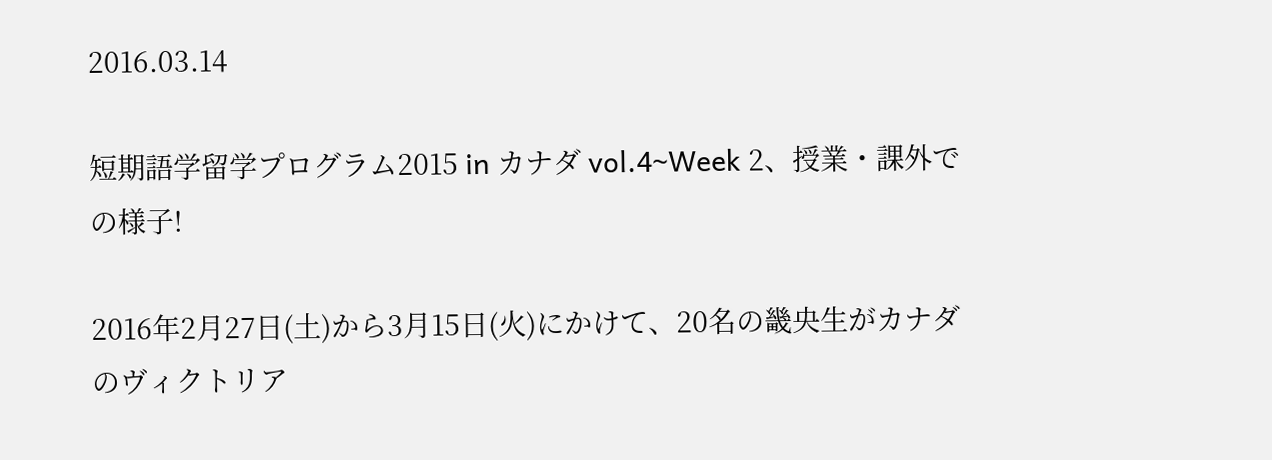2016.03.14

短期語学留学プログラム2015 in カナダ vol.4~Week 2、授業・課外での様子!

2016年2月27日(土)から3月15日(火)にかけて、20名の畿央生がカナダのヴィクトリア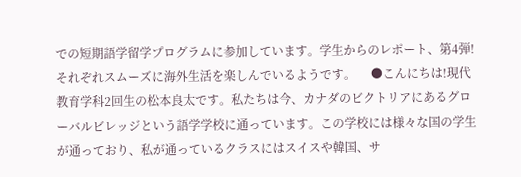での短期語学留学プログラムに参加しています。学生からのレポート、第4弾!それぞれスムーズに海外生活を楽しんでいるようです。     ●こんにちは!現代教育学科2回生の松本良太です。私たちは今、カナダのビクトリアにあるグローバルビレッジという語学学校に通っています。この学校には様々な国の学生が通っており、私が通っているクラスにはスイスや韓国、サ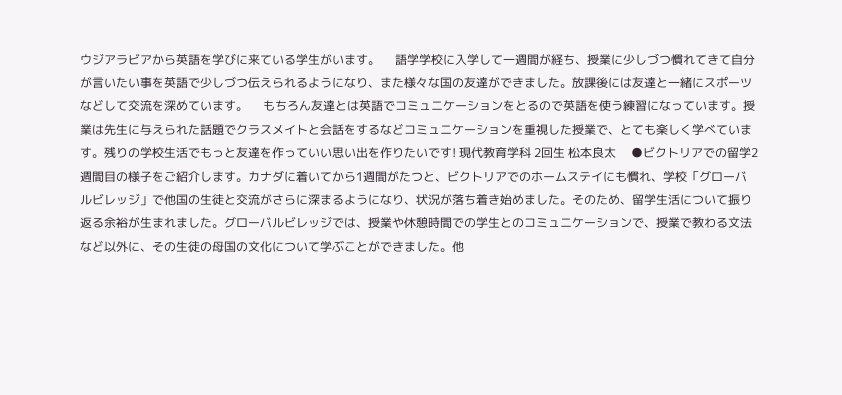ウジアラビアから英語を学びに来ている学生がいます。     語学学校に入学して一週間が経ち、授業に少しづつ慣れてきて自分が言いたい事を英語で少しづつ伝えられるようになり、また様々な国の友達ができました。放課後には友達と一緒にスポーツなどして交流を深めています。     もちろん友達とは英語でコミュニケーションをとるので英語を使う練習になっています。授業は先生に与えられた話題でクラスメイトと会話をするなどコミュニケーションを重視した授業で、とても楽しく学べています。残りの学校生活でもっと友達を作っていい思い出を作りたいです! 現代教育学科 2回生 松本良太     ●ビクトリアでの留学2週間目の様子をご紹介します。カナダに着いてから1週間がたつと、ビクトリアでのホームステイにも慣れ、学校「グローバルビレッジ」で他国の生徒と交流がさらに深まるようになり、状況が落ち着き始めました。そのため、留学生活について振り返る余裕が生まれました。グローバルビレッジでは、授業や休憩時間での学生とのコミュニケーションで、授業で教わる文法など以外に、その生徒の母国の文化について学ぶことができました。他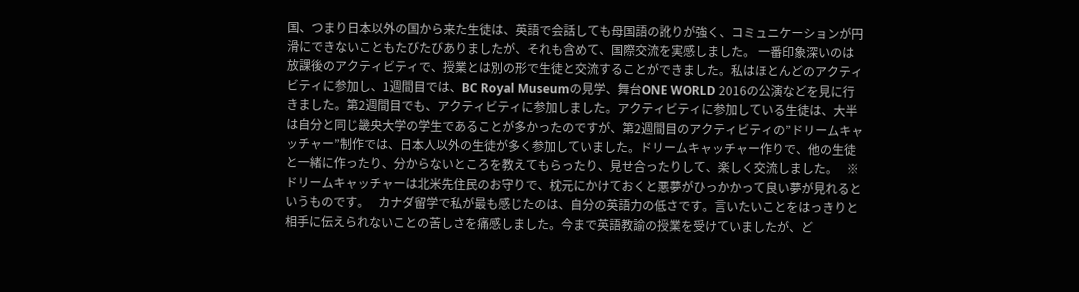国、つまり日本以外の国から来た生徒は、英語で会話しても母国語の訛りが強く、コミュニケーションが円滑にできないこともたびたびありましたが、それも含めて、国際交流を実感しました。 一番印象深いのは放課後のアクティビティで、授業とは別の形で生徒と交流することができました。私はほとんどのアクティビティに参加し、1週間目では、BC Royal Museumの見学、舞台ONE WORLD 2016の公演などを見に行きました。第2週間目でも、アクティビティに参加しました。アクティビティに参加している生徒は、大半は自分と同じ畿央大学の学生であることが多かったのですが、第2週間目のアクティビティの”ドリームキャッチャー”制作では、日本人以外の生徒が多く参加していました。ドリームキャッチャー作りで、他の生徒と一緒に作ったり、分からないところを教えてもらったり、見せ合ったりして、楽しく交流しました。   ※ドリームキャッチャーは北米先住民のお守りで、枕元にかけておくと悪夢がひっかかって良い夢が見れるというものです。   カナダ留学で私が最も感じたのは、自分の英語力の低さです。言いたいことをはっきりと相手に伝えられないことの苦しさを痛感しました。今まで英語教諭の授業を受けていましたが、ど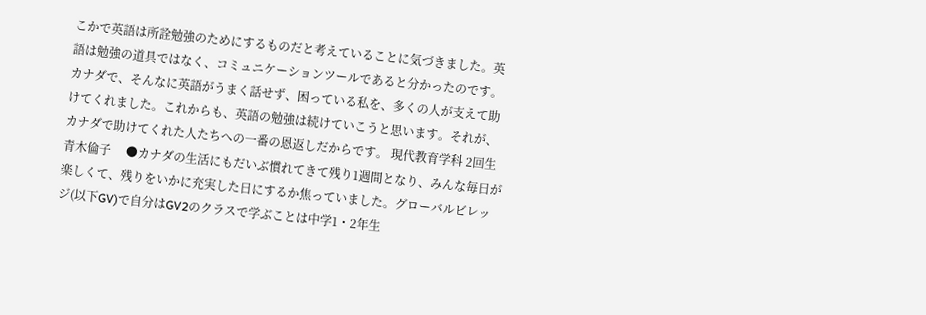こかで英語は所詮勉強のためにするものだと考えていることに気づきました。英語は勉強の道具ではなく、コミュニケーションツールであると分かったのです。カナダで、そんなに英語がうまく話せず、困っている私を、多くの人が支えて助けてくれました。これからも、英語の勉強は続けていこうと思います。それが、カナダで助けてくれた人たちへの一番の恩返しだからです。 現代教育学科 2回生 青木倫子     ●カナダの生活にもだいぶ慣れてきて残り1週間となり、みんな毎日が楽しくて、残りをいかに充実した日にするか焦っていました。グローバルビレッジ(以下GV)で自分はGV2のクラスで学ぶことは中学1・2年生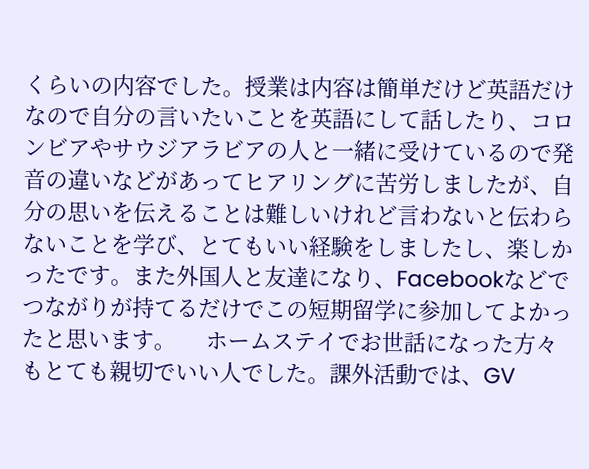くらいの内容でした。授業は内容は簡単だけど英語だけなので自分の言いたいことを英語にして話したり、コロンビアやサウジアラビアの人と一緒に受けているので発音の違いなどがあってヒアリングに苦労しましたが、自分の思いを伝えることは難しいけれど言わないと伝わらないことを学び、とてもいい経験をしましたし、楽しかったです。また外国人と友達になり、Facebookなどでつながりが持てるだけでこの短期留学に参加してよかったと思います。     ホームステイでお世話になった方々もとても親切でいい人でした。課外活動では、GV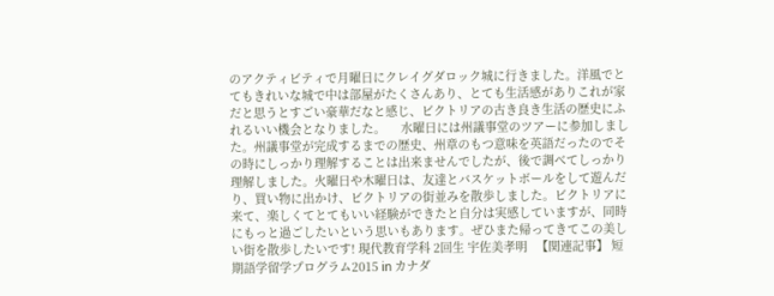のアクティビティで月曜日にクレイグダロック城に行きました。洋風でとてもきれいな城で中は部屋がたくさんあり、とても生活感がありこれが家だと思うとすごい豪華だなと感じ、ビクトリアの古き良き生活の歴史にふれるいい機会となりました。     水曜日には州議事堂のツアーに参加しました。州議事堂が完成するまでの歴史、州章のもつ意味を英語だったのでその時にしっかり理解することは出来ませんでしたが、後で調べてしっかり理解しました。火曜日や木曜日は、友達とバスケットボールをして遊んだり、買い物に出かけ、ビクトリアの街並みを散歩しました。ビクトリアに来て、楽しくてとてもいい経験ができたと自分は実感していますが、同時にもっと過ごしたいという思いもあります。ぜひまた帰ってきてこの美しい街を散歩したいです! 現代教育学科 2回生 宇佐美孝明   【関連記事】 短期語学留学プログラム2015 in カナダ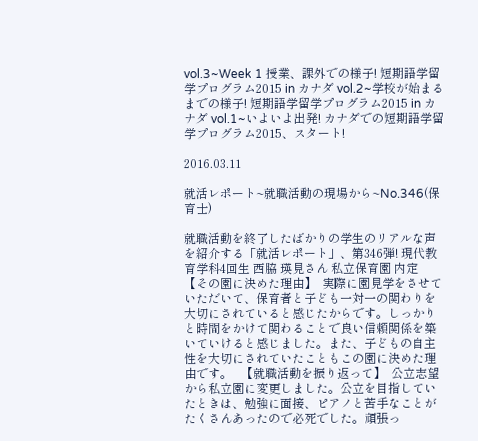vol.3~Week 1 授業、課外での様子! 短期語学留学プログラム2015 in カナダ vol.2~学校が始まるまでの様子! 短期語学留学プログラム2015 in カナダ vol.1~いよいよ出発! カナダでの短期語学留学プログラム2015、スタート!

2016.03.11

就活レポート~就職活動の現場から~No.346(保育士)

就職活動を終了したばかりの学生のリアルな声を紹介する「就活レポート」、第346弾! 現代教育学科4回生 西脇 瑛見さん 私立保育園 内定     【その園に決めた理由】  実際に園見学をさせていただいて、保育者と子ども一対一の関わりを大切にされていると感じたからです。しっかりと時間をかけて関わることで良い信頼関係を築いていけると感じました。また、子どもの自主性を大切にされていたこともこの園に決めた理由です。   【就職活動を振り返って】  公立志望から私立園に変更しました。公立を目指していたときは、勉強に面接、ピアノと苦手なことがたくさんあったので必死でした。頑張っ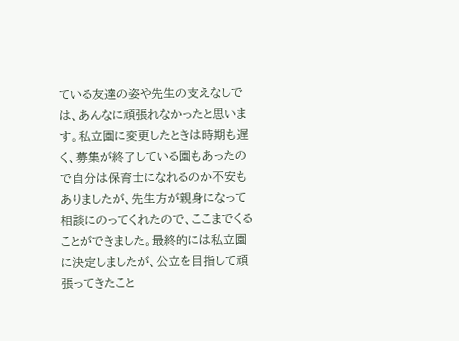ている友達の姿や先生の支えなしでは、あんなに頑張れなかったと思います。私立園に変更したときは時期も遅く、募集が終了している園もあったので自分は保育士になれるのか不安もありましたが、先生方が親身になって相談にのってくれたので、ここまでくることができました。最終的には私立園に決定しましたが、公立を目指して頑張ってきたこと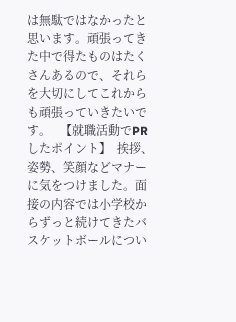は無駄ではなかったと思います。頑張ってきた中で得たものはたくさんあるので、それらを大切にしてこれからも頑張っていきたいです。   【就職活動でPRしたポイント】  挨拶、姿勢、笑顔などマナーに気をつけました。面接の内容では小学校からずっと続けてきたバスケットボールについ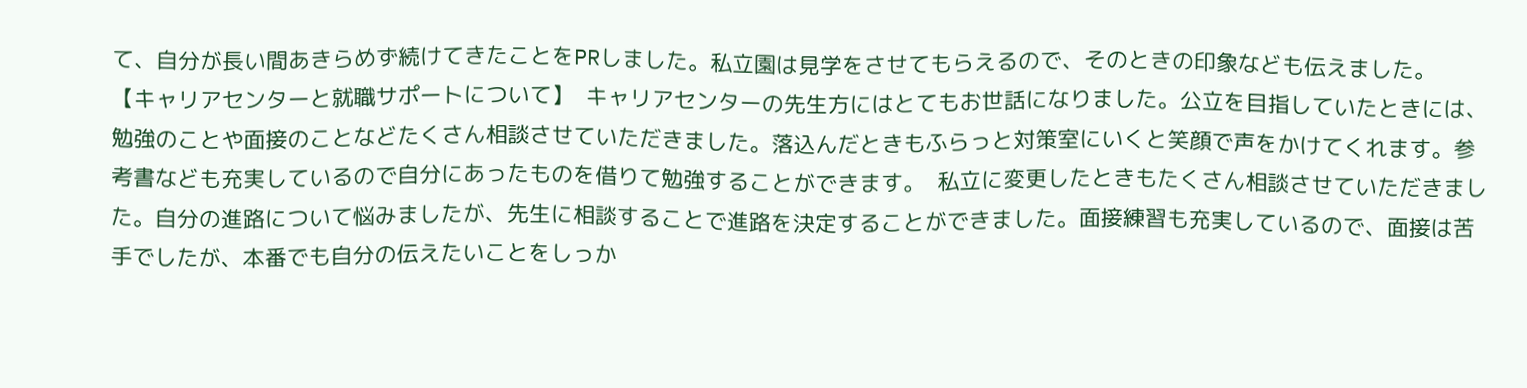て、自分が長い間あきらめず続けてきたことをPRしました。私立園は見学をさせてもらえるので、そのときの印象なども伝えました。   【キャリアセンターと就職サポートについて】  キャリアセンターの先生方にはとてもお世話になりました。公立を目指していたときには、勉強のことや面接のことなどたくさん相談させていただきました。落込んだときもふらっと対策室にいくと笑顔で声をかけてくれます。参考書なども充実しているので自分にあったものを借りて勉強することができます。  私立に変更したときもたくさん相談させていただきました。自分の進路について悩みましたが、先生に相談することで進路を決定することができました。面接練習も充実しているので、面接は苦手でしたが、本番でも自分の伝えたいことをしっか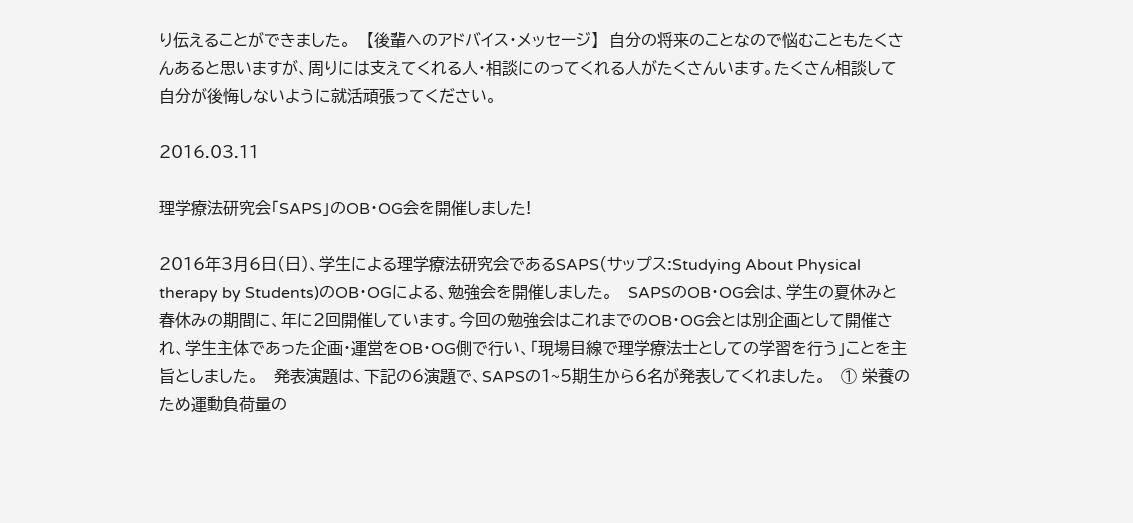り伝えることができました。   【後輩へのアドバイス・メッセージ】  自分の将来のことなので悩むこともたくさんあると思いますが、周りには支えてくれる人・相談にのってくれる人がたくさんいます。たくさん相談して自分が後悔しないように就活頑張ってください。

2016.03.11

理学療法研究会「SAPS」のOB・OG会を開催しました!

2016年3月6日(日)、学生による理学療法研究会であるSAPS(サップス:Studying About Physical therapy by Students)のOB・OGによる、勉強会を開催しました。   SAPSのOB・OG会は、学生の夏休みと春休みの期間に、年に2回開催しています。今回の勉強会はこれまでのOB・OG会とは別企画として開催され、学生主体であった企画・運営をOB・OG側で行い、「現場目線で理学療法士としての学習を行う」ことを主旨としました。   発表演題は、下記の6演題で、SAPSの1~5期生から6名が発表してくれました。   ① 栄養のため運動負荷量の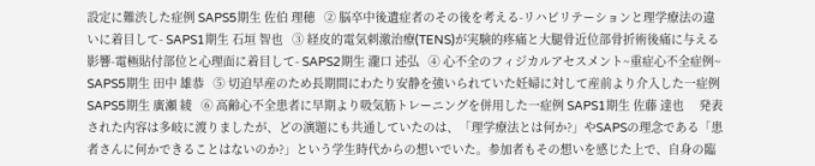設定に難渋した症例 SAPS5期生 佐伯 理穂   ② 脳卒中後遺症者のその後を考える-リハビリテーションと理学療法の違いに着目して- SAPS1期生 石垣 智也   ③ 経皮的電気刺激治療(TENS)が実験的疼痛と大腿骨近位部骨折術後痛に与える影響-電極貼付部位と心理面に着目して- SAPS2期生 瀧口 述弘   ④ 心不全のフィジカルアセスメント~重症心不全症例~ SAPS5期生 田中 雄恭   ⑤ 切迫早産のため長期間にわたり安静を強いられていた妊婦に対して産前より介入した一症例 SAPS5期生 廣瀬 綾   ⑥ 高齢心不全患者に早期より吸気筋トレーニングを併用した一症例 SAPS1期生 佐藤 達也     発表された内容は多岐に渡りましたが、どの演題にも共通していたのは、「理学療法とは何か?」やSAPSの理念である「患者さんに何かできることはないのか?」という学生時代からの想いでいた。参加者もその想いを感じた上で、自身の臨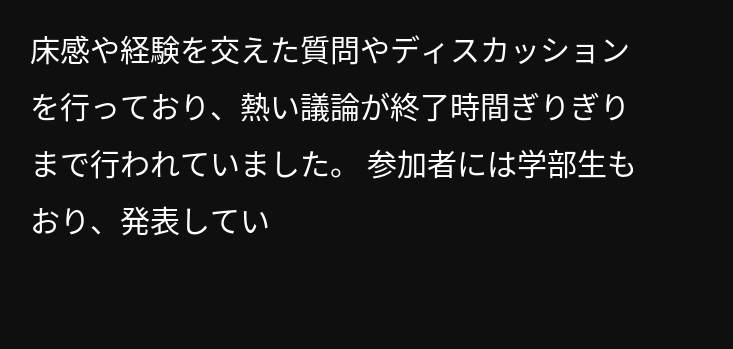床感や経験を交えた質問やディスカッションを行っており、熱い議論が終了時間ぎりぎりまで行われていました。 参加者には学部生もおり、発表してい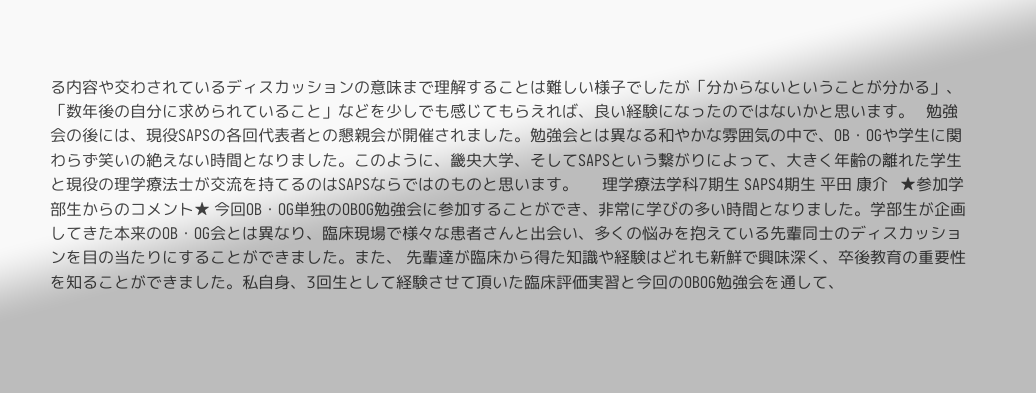る内容や交わされているディスカッションの意味まで理解することは難しい様子でしたが「分からないということが分かる」、「数年後の自分に求められていること」などを少しでも感じてもらえれば、良い経験になったのではないかと思います。   勉強会の後には、現役SAPSの各回代表者との懇親会が開催されました。勉強会とは異なる和やかな雰囲気の中で、OB・OGや学生に関わらず笑いの絶えない時間となりました。このように、畿央大学、そしてSAPSという繋がりによって、大きく年齢の離れた学生と現役の理学療法士が交流を持てるのはSAPSならではのものと思います。      理学療法学科7期生 SAPS4期生 平田 康介   ★参加学部生からのコメント★ 今回OB・OG単独のOBOG勉強会に参加することができ、非常に学びの多い時間となりました。学部生が企画してきた本来のOB・OG会とは異なり、臨床現場で様々な患者さんと出会い、多くの悩みを抱えている先輩同士のディスカッションを目の当たりにすることができました。また、 先輩達が臨床から得た知識や経験はどれも新鮮で興味深く、卒後教育の重要性を知ることができました。私自身、3回生として経験させて頂いた臨床評価実習と今回のOBOG勉強会を通して、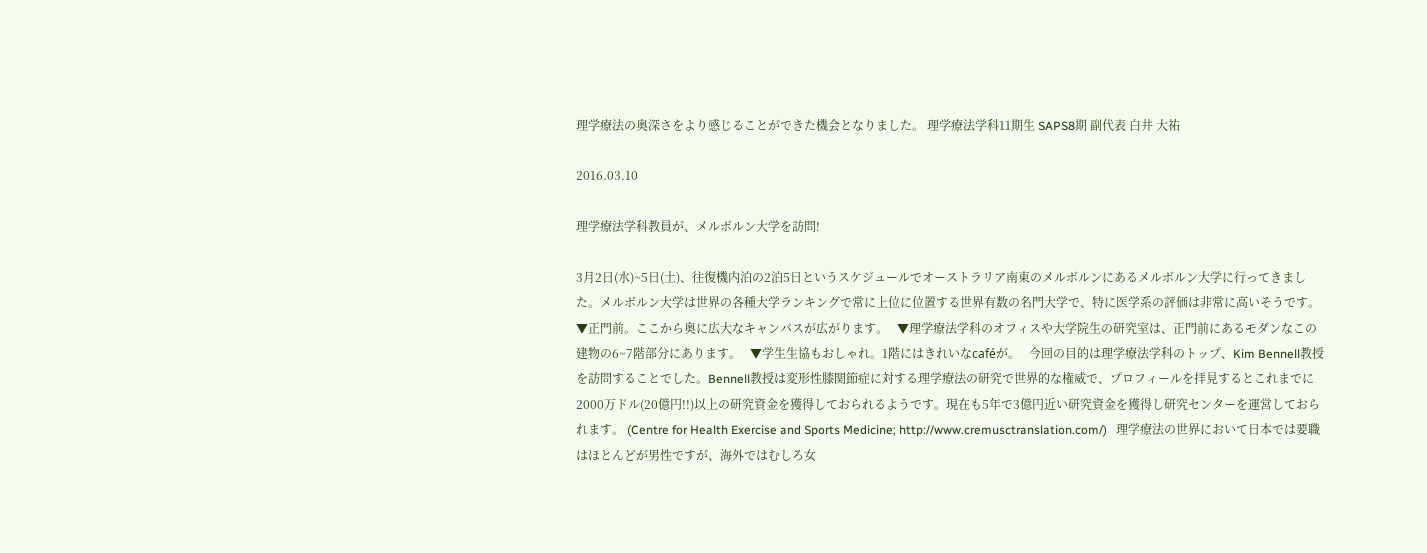理学療法の奥深さをより感じることができた機会となりました。 理学療法学科11期生 SAPS8期 副代表 白井 大祐

2016.03.10

理学療法学科教員が、メルボルン大学を訪問!

3月2日(水)~5日(土)、往復機内泊の2泊5日というスケジュールでオーストラリア南東のメルボルンにあるメルボルン大学に行ってきました。メルボルン大学は世界の各種大学ランキングで常に上位に位置する世界有数の名門大学で、特に医学系の評価は非常に高いそうです。   ▼正門前。ここから奥に広大なキャンパスが広がります。   ▼理学療法学科のオフィスや大学院生の研究室は、正門前にあるモダンなこの建物の6~7階部分にあります。   ▼学生生協もおしゃれ。1階にはきれいなcaféが。   今回の目的は理学療法学科のトップ、Kim Bennell教授を訪問することでした。Bennell教授は変形性膝関節症に対する理学療法の研究で世界的な権威で、プロフィールを拝見するとこれまでに2000万ドル(20億円!!)以上の研究資金を獲得しておられるようです。現在も5年で3億円近い研究資金を獲得し研究センターを運営しておられます。 (Centre for Health Exercise and Sports Medicine; http://www.cremusctranslation.com/)   理学療法の世界において日本では要職はほとんどが男性ですが、海外ではむしろ女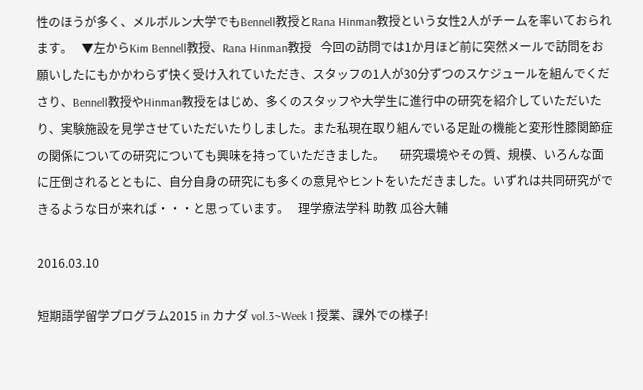性のほうが多く、メルボルン大学でもBennell教授とRana Hinman教授という女性2人がチームを率いておられます。   ▼左からKim Bennell教授、Rana Hinman教授   今回の訪問では1か月ほど前に突然メールで訪問をお願いしたにもかかわらず快く受け入れていただき、スタッフの1人が30分ずつのスケジュールを組んでくださり、Bennell教授やHinman教授をはじめ、多くのスタッフや大学生に進行中の研究を紹介していただいたり、実験施設を見学させていただいたりしました。また私現在取り組んでいる足趾の機能と変形性膝関節症の関係についての研究についても興味を持っていただきました。     研究環境やその質、規模、いろんな面に圧倒されるとともに、自分自身の研究にも多くの意見やヒントをいただきました。いずれは共同研究ができるような日が来れば・・・と思っています。   理学療法学科 助教 瓜谷大輔

2016.03.10

短期語学留学プログラム2015 in カナダ vol.3~Week 1 授業、課外での様子!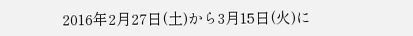2016年2月27日(土)から3月15日(火)に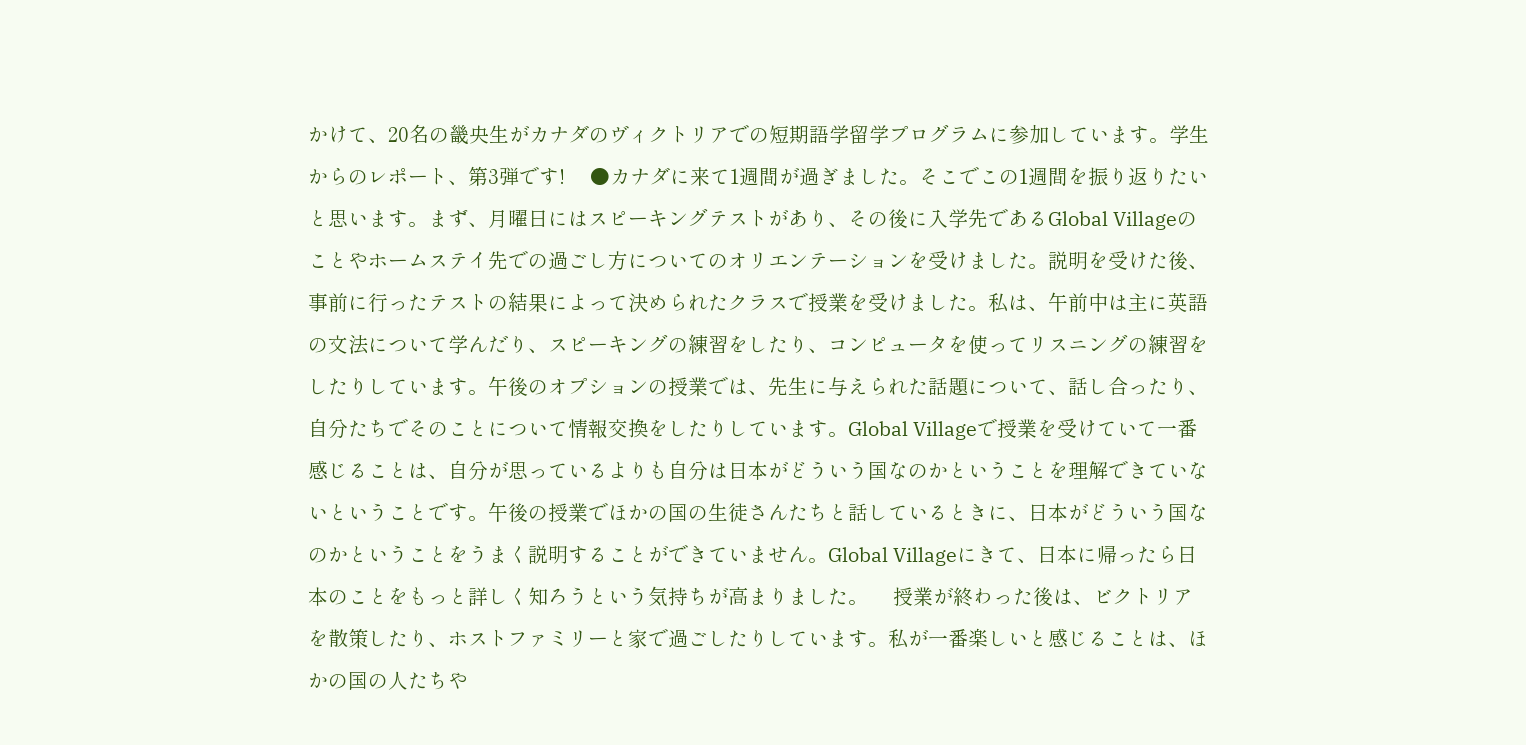かけて、20名の畿央生がカナダのヴィクトリアでの短期語学留学プログラムに参加しています。学生からのレポート、第3弾です!     ●カナダに来て1週間が過ぎました。そこでこの1週間を振り返りたいと思います。まず、月曜日にはスピーキングテストがあり、その後に入学先であるGlobal Villageのことやホームステイ先での過ごし方についてのオリエンテーションを受けました。説明を受けた後、事前に行ったテストの結果によって決められたクラスで授業を受けました。私は、午前中は主に英語の文法について学んだり、スピーキングの練習をしたり、コンピュータを使ってリスニングの練習をしたりしています。午後のオプションの授業では、先生に与えられた話題について、話し合ったり、自分たちでそのことについて情報交換をしたりしています。Global Villageで授業を受けていて一番感じることは、自分が思っているよりも自分は日本がどういう国なのかということを理解できていないということです。午後の授業でほかの国の生徒さんたちと話しているときに、日本がどういう国なのかということをうまく説明することができていません。Global Villageにきて、日本に帰ったら日本のことをもっと詳しく知ろうという気持ちが高まりました。     授業が終わった後は、ビクトリアを散策したり、ホストファミリーと家で過ごしたりしています。私が一番楽しいと感じることは、ほかの国の人たちや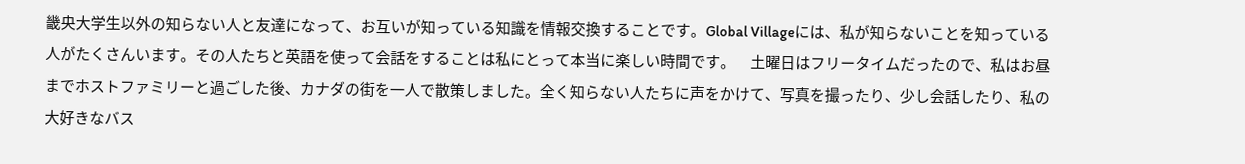畿央大学生以外の知らない人と友達になって、お互いが知っている知識を情報交換することです。Global Villageには、私が知らないことを知っている人がたくさんいます。その人たちと英語を使って会話をすることは私にとって本当に楽しい時間です。     土曜日はフリータイムだったので、私はお昼までホストファミリーと過ごした後、カナダの街を一人で散策しました。全く知らない人たちに声をかけて、写真を撮ったり、少し会話したり、私の大好きなバス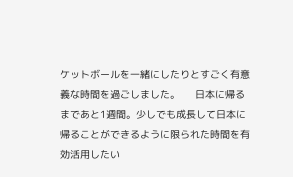ケットボールを一緒にしたりとすごく有意義な時間を過ごしました。     日本に帰るまであと1週間。少しでも成長して日本に帰ることができるように限られた時間を有効活用したい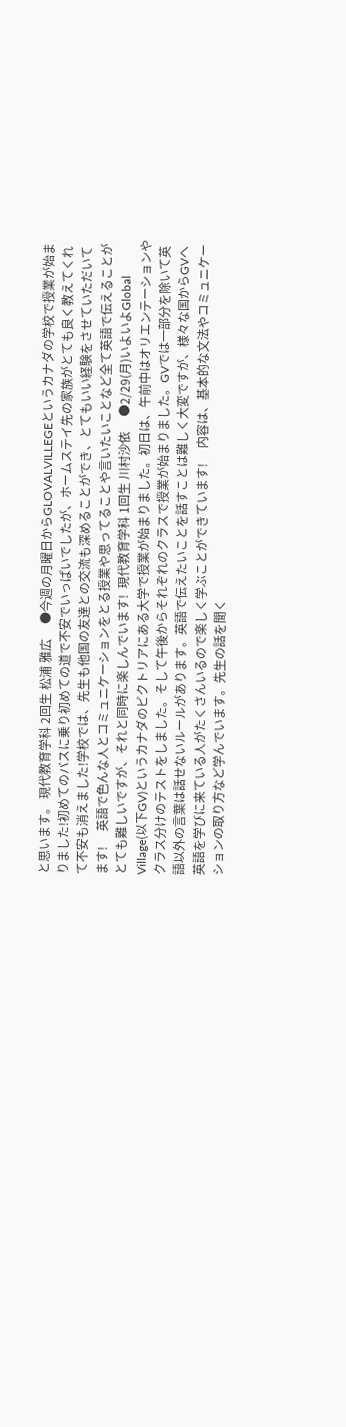と思います。 現代教育学科 2回生 松浦 雅広     ●今週の月曜日からGLOVALVILLEGEというカナダの学校で授業が始まりました!初めてのバスに乗り初めての道で不安でいっぱいでしたが、ホームステイ先の家族がとても良く教えてくれて不安も消えました!学校では、先生も他国の友達との交流も深めることができ、とてもいい経験をさせていただいてます!     英語で色んな人とコミュニケーションをとる授業や思ってることや言いたいことなど全て英語で伝えることがとても難しいですが、それと同時に楽しんでいます!  現代教育学科 1回生 川村沙依     ●2/29(月)いよいよGlobal Village(以下GV)というカナダのビクトリアにある大学で授業が始まりました。初日は、午前中はオリエンテーションやクラス分けのテストをしました。そして午後からそれぞれのクラスで授業が始まりました。GVでは一部分を除いて英語以外の言葉は話せないルールがあります。英語で伝えたいことを話すことは難しく大変ですが、様々な国からGVへ英語を学びに来ている人がたくさんいるので楽しく学ぶことができています!     内容は、基本的な文法やコミュニケーションの取り方など学んでいます。先生の話を聞く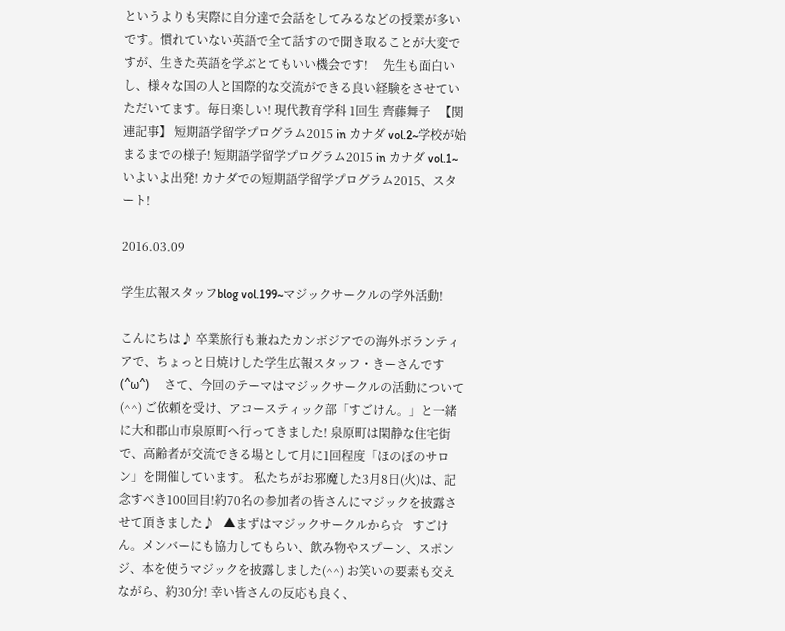というよりも実際に自分達で会話をしてみるなどの授業が多いです。慣れていない英語で全て話すので聞き取ることが大変ですが、生きた英語を学ぶとてもいい機会です!     先生も面白いし、様々な国の人と国際的な交流ができる良い経験をさせていただいてます。毎日楽しい! 現代教育学科 1回生 齊藤舞子   【関連記事】 短期語学留学プログラム2015 in カナダ vol.2~学校が始まるまでの様子! 短期語学留学プログラム2015 in カナダ vol.1~いよいよ出発! カナダでの短期語学留学プログラム2015、スタート!

2016.03.09

学生広報スタッフblog vol.199~マジックサークルの学外活動!

こんにちは♪ 卒業旅行も兼ねたカンボジアでの海外ボランティアで、ちょっと日焼けした学生広報スタッフ・きーさんです(^ω^)     さて、今回のテーマはマジックサークルの活動について(^^) ご依頼を受け、アコースティック部「すごけん。」と一緒に大和郡山市泉原町へ行ってきました! 泉原町は閑静な住宅街で、高齢者が交流できる場として月に1回程度「ほのぼのサロン」を開催しています。 私たちがお邪魔した3月8日(火)は、記念すべき100回目!約70名の参加者の皆さんにマジックを披露させて頂きました♪   ▲まずはマジックサークルから☆   すごけん。メンバーにも協力してもらい、飲み物やスプーン、スポンジ、本を使うマジックを披露しました(^^) お笑いの要素も交えながら、約30分! 幸い皆さんの反応も良く、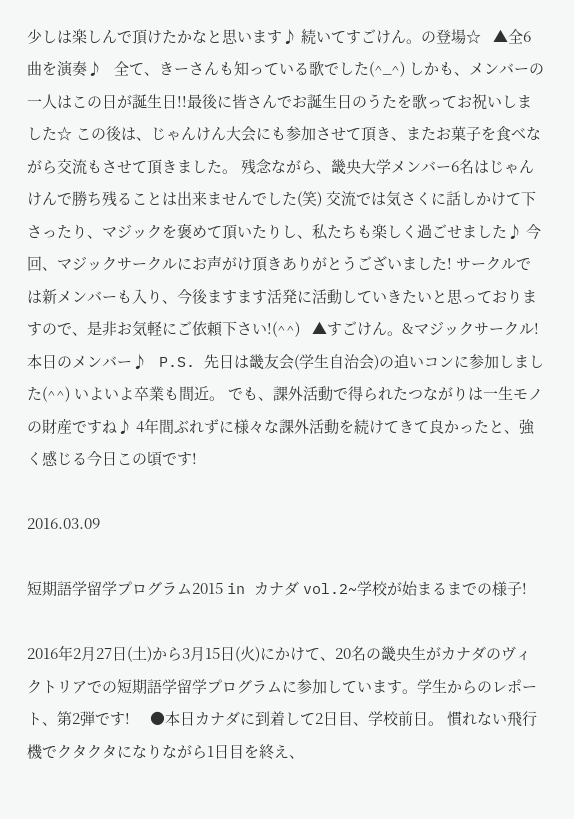少しは楽しんで頂けたかなと思います♪ 続いてすごけん。の登場☆   ▲全6曲を演奏♪   全て、きーさんも知っている歌でした(^_^) しかも、メンバーの一人はこの日が誕生日!!最後に皆さんでお誕生日のうたを歌ってお祝いしました☆ この後は、じゃんけん大会にも参加させて頂き、またお菓子を食べながら交流もさせて頂きました。 残念ながら、畿央大学メンバー6名はじゃんけんで勝ち残ることは出来ませんでした(笑) 交流では気さくに話しかけて下さったり、マジックを褒めて頂いたりし、私たちも楽しく過ごせました♪ 今回、マジックサークルにお声がけ頂きありがとうございました! サークルでは新メンバーも入り、今後ますます活発に活動していきたいと思っておりますので、是非お気軽にご依頼下さい!(^^)   ▲すごけん。&マジックサークル!本日のメンバー♪   P.S. 先日は畿友会(学生自治会)の追いコンに参加しました(^^) いよいよ卒業も間近。 でも、課外活動で得られたつながりは一生モノの財産ですね♪ 4年間ぶれずに様々な課外活動を続けてきて良かったと、強く感じる今日この頃です!

2016.03.09

短期語学留学プログラム2015 in カナダ vol.2~学校が始まるまでの様子!

2016年2月27日(土)から3月15日(火)にかけて、20名の畿央生がカナダのヴィクトリアでの短期語学留学プログラムに参加しています。学生からのレポート、第2弾です!     ●本日カナダに到着して2日目、学校前日。 慣れない飛行機でクタクタになりながら1日目を終え、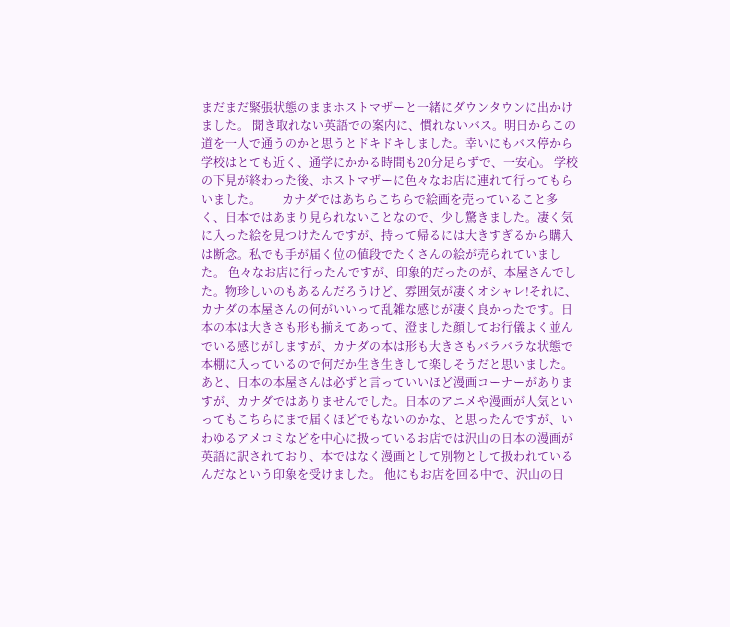まだまだ緊張状態のままホストマザーと一緒にダウンタウンに出かけました。 聞き取れない英語での案内に、慣れないバス。明日からこの道を一人で通うのかと思うとドキドキしました。幸いにもバス停から学校はとても近く、通学にかかる時間も20分足らずで、一安心。 学校の下見が終わった後、ホストマザーに色々なお店に連れて行ってもらいました。       カナダではあちらこちらで絵画を売っていること多く、日本ではあまり見られないことなので、少し驚きました。凄く気に入った絵を見つけたんですが、持って帰るには大きすぎるから購入は断念。私でも手が届く位の値段でたくさんの絵が売られていました。 色々なお店に行ったんですが、印象的だったのが、本屋さんでした。物珍しいのもあるんだろうけど、雰囲気が凄くオシャレ!それに、カナダの本屋さんの何がいいって乱雑な感じが凄く良かったです。日本の本は大きさも形も揃えてあって、澄ました顔してお行儀よく並んでいる感じがしますが、カナダの本は形も大きさもバラバラな状態で本棚に入っているので何だか生き生きして楽しそうだと思いました。あと、日本の本屋さんは必ずと言っていいほど漫画コーナーがありますが、カナダではありませんでした。日本のアニメや漫画が人気といってもこちらにまで届くほどでもないのかな、と思ったんですが、いわゆるアメコミなどを中心に扱っているお店では沢山の日本の漫画が英語に訳されており、本ではなく漫画として別物として扱われているんだなという印象を受けました。 他にもお店を回る中で、沢山の日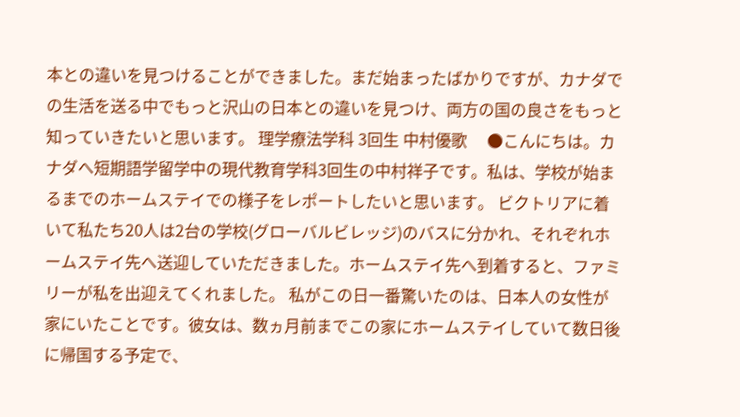本との違いを見つけることができました。まだ始まったばかりですが、カナダでの生活を送る中でもっと沢山の日本との違いを見つけ、両方の国の良さをもっと知っていきたいと思います。 理学療法学科 3回生 中村優歌     ●こんにちは。カナダへ短期語学留学中の現代教育学科3回生の中村祥子です。私は、学校が始まるまでのホームステイでの様子をレポートしたいと思います。 ビクトリアに着いて私たち20人は2台の学校(グローバルビレッジ)のバスに分かれ、それぞれホームステイ先へ送迎していただきました。ホームステイ先へ到着すると、ファミリーが私を出迎えてくれました。 私がこの日一番驚いたのは、日本人の女性が家にいたことです。彼女は、数ヵ月前までこの家にホームステイしていて数日後に帰国する予定で、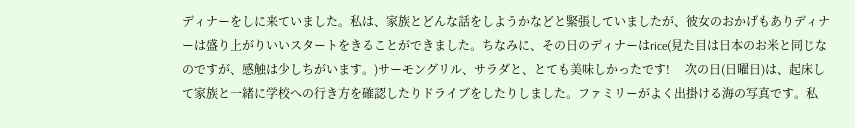ディナーをしに来ていました。私は、家族とどんな話をしようかなどと緊張していましたが、彼女のおかげもありディナーは盛り上がりいいスタートをきることができました。ちなみに、その日のディナーはrice(見た目は日本のお米と同じなのですが、感触は少しちがいます。)サーモングリル、サラダと、とても美味しかったです!     次の日(日曜日)は、起床して家族と一緒に学校への行き方を確認したりドライブをしたりしました。ファミリーがよく出掛ける海の写真です。私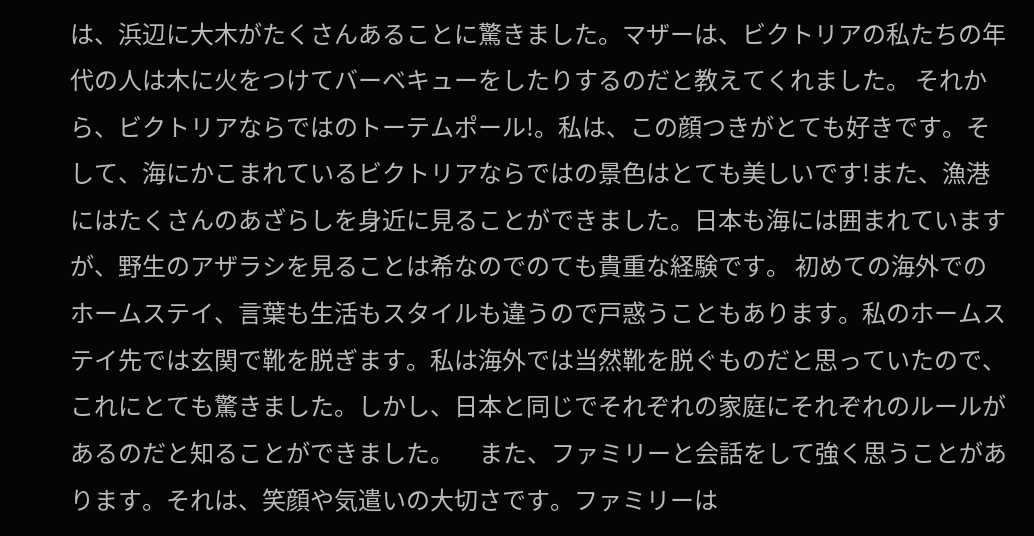は、浜辺に大木がたくさんあることに驚きました。マザーは、ビクトリアの私たちの年代の人は木に火をつけてバーベキューをしたりするのだと教えてくれました。 それから、ビクトリアならではのトーテムポール!。私は、この顔つきがとても好きです。そして、海にかこまれているビクトリアならではの景色はとても美しいです!また、漁港にはたくさんのあざらしを身近に見ることができました。日本も海には囲まれていますが、野生のアザラシを見ることは希なのでのても貴重な経験です。 初めての海外でのホームステイ、言葉も生活もスタイルも違うので戸惑うこともあります。私のホームステイ先では玄関で靴を脱ぎます。私は海外では当然靴を脱ぐものだと思っていたので、これにとても驚きました。しかし、日本と同じでそれぞれの家庭にそれぞれのルールがあるのだと知ることができました。     また、ファミリーと会話をして強く思うことがあります。それは、笑顔や気遣いの大切さです。ファミリーは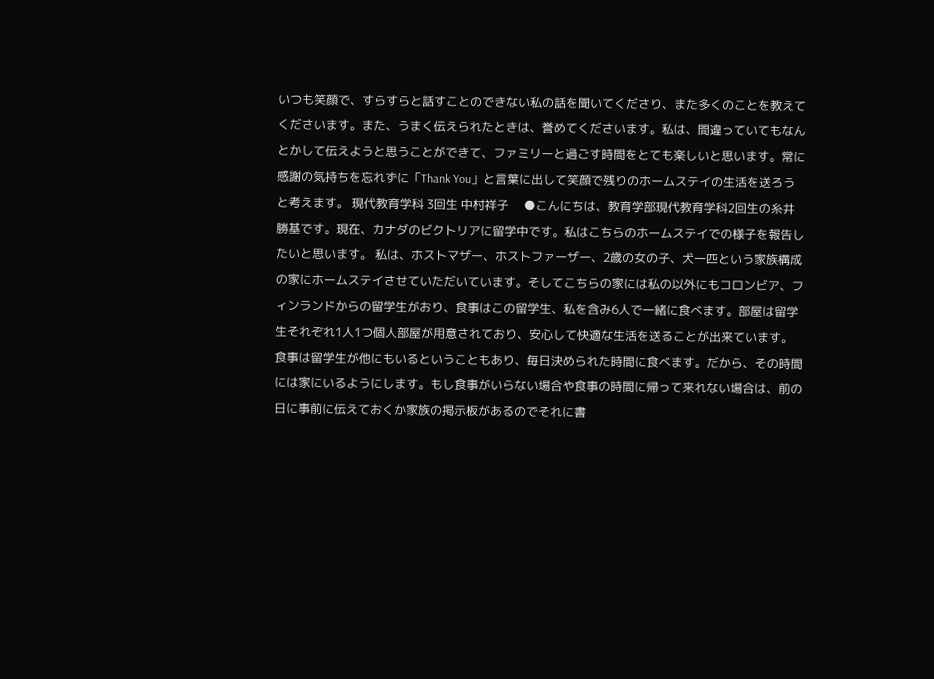いつも笑顔で、すらすらと話すことのできない私の話を聞いてくださり、また多くのことを教えてくださいます。また、うまく伝えられたときは、誉めてくださいます。私は、間違っていてもなんとかして伝えようと思うことができて、ファミリーと過ごす時間をとても楽しいと思います。常に感謝の気持ちを忘れずに「Thank You」と言葉に出して笑顔で残りのホームステイの生活を送ろうと考えます。 現代教育学科 3回生 中村祥子     ●こんにちは、教育学部現代教育学科2回生の糸井勝基です。現在、カナダのビクトリアに留学中です。私はこちらのホームステイでの様子を報告したいと思います。 私は、ホストマザー、ホストファーザー、2歳の女の子、犬一匹という家族構成の家にホームステイさせていただいています。そしてこちらの家には私の以外にもコロンビア、フィンランドからの留学生がおり、食事はこの留学生、私を含み6人で一緒に食べます。部屋は留学生それぞれ1人1つ個人部屋が用意されており、安心して快適な生活を送ることが出来ています。食事は留学生が他にもいるということもあり、毎日決められた時間に食べます。だから、その時間には家にいるようにします。もし食事がいらない場合や食事の時間に帰って来れない場合は、前の日に事前に伝えておくか家族の掲示板があるのでそれに書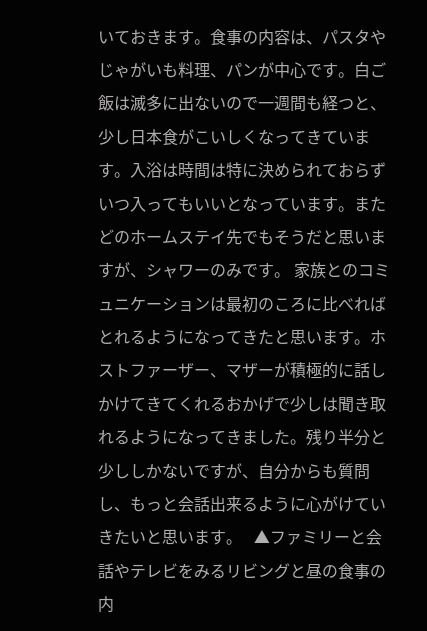いておきます。食事の内容は、パスタやじゃがいも料理、パンが中心です。白ご飯は滅多に出ないので一週間も経つと、少し日本食がこいしくなってきています。入浴は時間は特に決められておらずいつ入ってもいいとなっています。またどのホームステイ先でもそうだと思いますが、シャワーのみです。 家族とのコミュニケーションは最初のころに比べればとれるようになってきたと思います。ホストファーザー、マザーが積極的に話しかけてきてくれるおかげで少しは聞き取れるようになってきました。残り半分と少ししかないですが、自分からも質問し、もっと会話出来るように心がけていきたいと思います。   ▲ファミリーと会話やテレビをみるリビングと昼の食事の内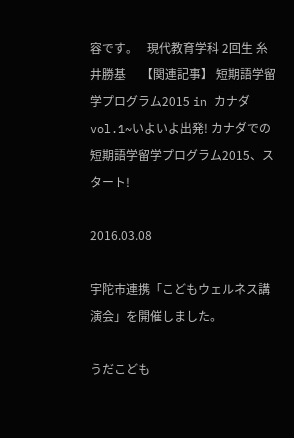容です。   現代教育学科 2回生 糸井勝基     【関連記事】 短期語学留学プログラム2015 in カナダ vol.1~いよいよ出発! カナダでの短期語学留学プログラム2015、スタート!

2016.03.08

宇陀市連携「こどもウェルネス講演会」を開催しました。

うだこども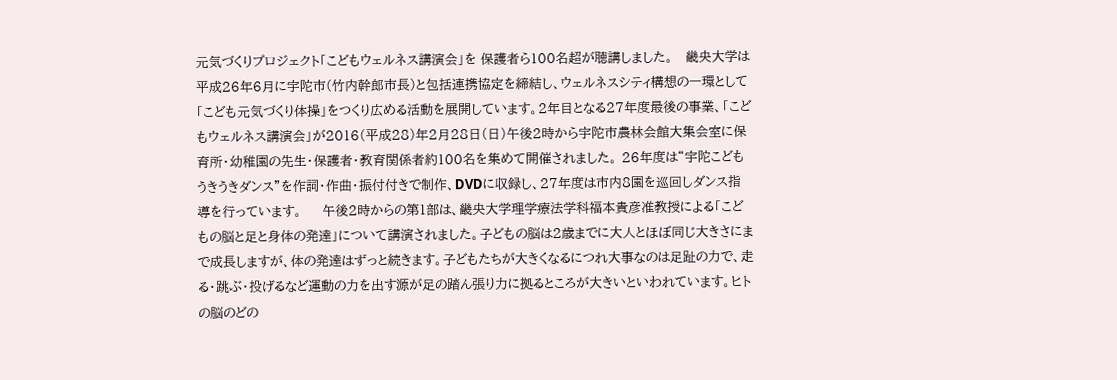元気づくりプロジェクト「こどもウェルネス講演会」を 保護者ら100名超が聴講しました。   畿央大学は平成26年6月に宇陀市(竹内幹郎市長)と包括連携協定を締結し、ウェルネスシティ構想の一環として「こども元気づくり体操」をつくり広める活動を展開しています。2年目となる27年度最後の事業、「こどもウェルネス講演会」が2016(平成28)年2月28日(日)午後2時から宇陀市農林会館大集会室に保育所・幼稚園の先生・保護者・教育関係者約100名を集めて開催されました。 26年度は“宇陀こどもうきうきダンス”を作詞・作曲・振付付きで制作、DVDに収録し、27年度は市内8園を巡回しダンス指導を行っています。     午後2時からの第1部は、畿央大学理学療法学科福本貴彦准教授による「こどもの脳と足と身体の発達」について講演されました。子どもの脳は2歳までに大人とほぼ同じ大きさにまで成長しますが、体の発達はずっと続きます。子どもたちが大きくなるにつれ大事なのは足趾の力で、走る・跳ぶ・投げるなど運動の力を出す源が足の踏ん張り力に拠るところが大きいといわれています。ヒトの脳のどの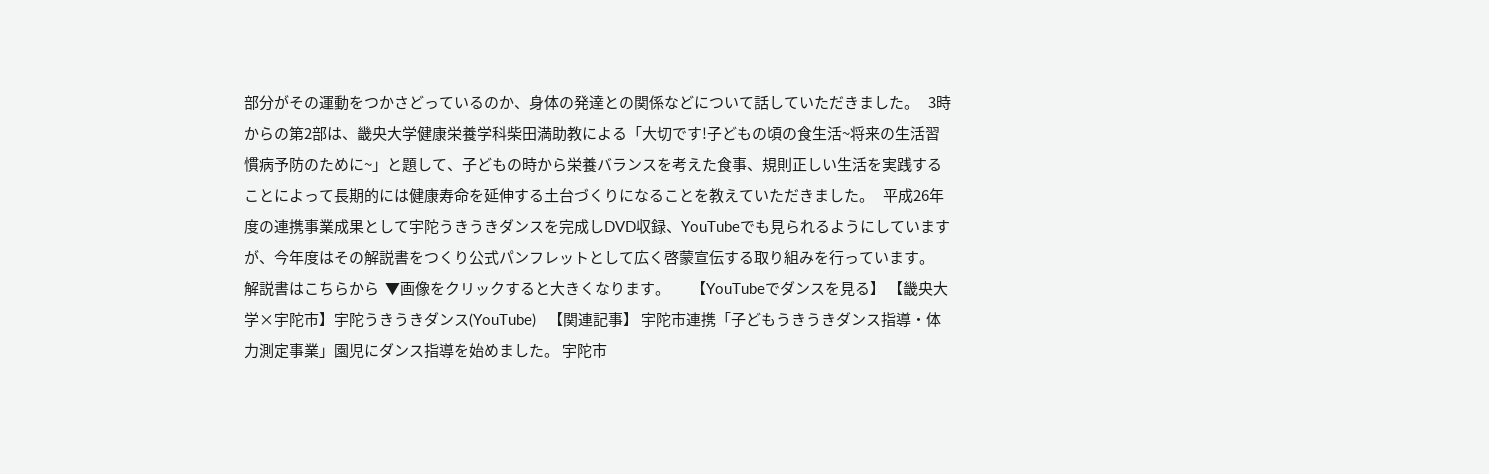部分がその運動をつかさどっているのか、身体の発達との関係などについて話していただきました。   3時からの第2部は、畿央大学健康栄養学科柴田満助教による「大切です!子どもの頃の食生活~将来の生活習慣病予防のために~」と題して、子どもの時から栄養バランスを考えた食事、規則正しい生活を実践することによって長期的には健康寿命を延伸する土台づくりになることを教えていただきました。   平成26年度の連携事業成果として宇陀うきうきダンスを完成しDVD収録、YouTubeでも見られるようにしていますが、今年度はその解説書をつくり公式パンフレットとして広く啓蒙宣伝する取り組みを行っています。   解説書はこちらから  ▼画像をクリックすると大きくなります。       【YouTubeでダンスを見る】 【畿央大学×宇陀市】宇陀うきうきダンス(YouTube)   【関連記事】 宇陀市連携「子どもうきうきダンス指導・体力測定事業」園児にダンス指導を始めました。 宇陀市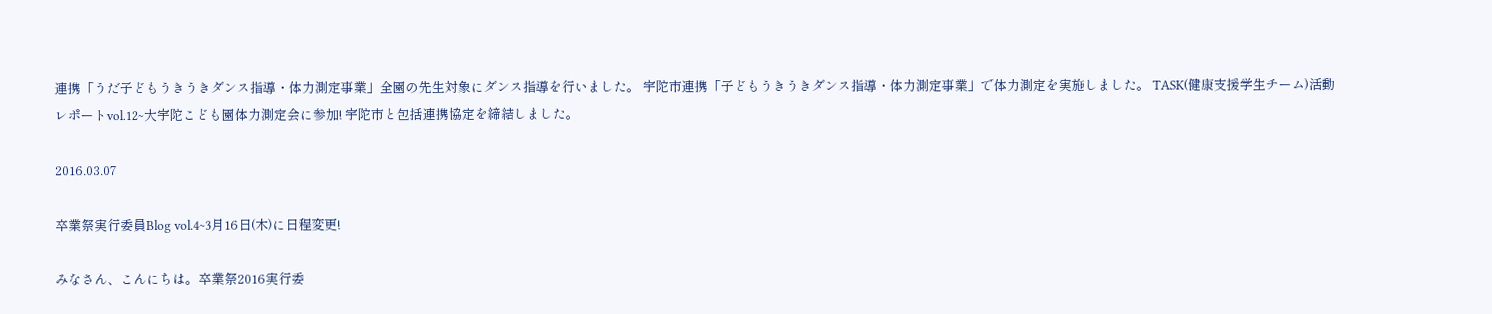連携「うだ子どもうきうきダンス指導・体力測定事業」全園の先生対象にダンス指導を行いました。 宇陀市連携「子どもうきうきダンス指導・体力測定事業」で体力測定を実施しました。 TASK(健康支援学生チーム)活動レポートvol.12~大宇陀こども園体力測定会に参加! 宇陀市と包括連携協定を締結しました。

2016.03.07

卒業祭実行委員Blog vol.4~3月16日(木)に日程変更!

みなさん、こんにちは。卒業祭2016実行委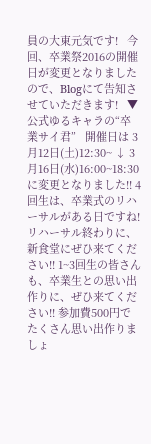員の大東元気です!   今回、卒業祭2016の開催日が変更となりましたので、Blogにて告知させていただきます!   ▼公式ゆるキャラの“卒業サイ君”   開催日は 3月12日(土)12:30~ ↓ 3月16日(水)16:00~18:30 に変更となりました!! 4回生は、卒業式のリハーサルがある日ですね! リハーサル終わりに、新食堂にぜひ来てください!! 1~3回生の皆さんも、卒業生との思い出作りに、ぜひ来てください!! 参加費500円でたくさん思い出作りましょ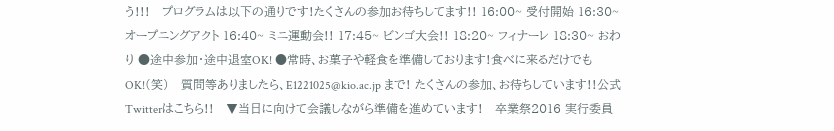う!!!   プログラムは以下の通りです!たくさんの参加お待ちしてます!! 16:00~ 受付開始 16:30~ オープニングアクト 16:40~ ミニ運動会!! 17:45~ ビンゴ大会!! 18:20~ フィナーレ 18:30~ おわり ●途中参加・途中退室OK! ●常時、お菓子や軽食を準備しております!食べに来るだけでもOK!(笑)   質問等ありましたら、E1221025@kio.ac.jp まで! たくさんの参加、お待ちしています!!公式Twitterはこちら!!   ▼当日に向けて会議しながら準備を進めています!   卒業祭2016 実行委員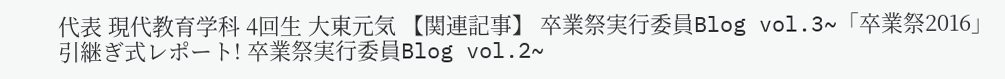代表 現代教育学科 4回生 大東元気 【関連記事】 卒業祭実行委員Blog vol.3~「卒業祭2016」引継ぎ式レポート! 卒業祭実行委員Blog vol.2~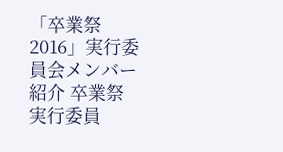「卒業祭2016」実行委員会メンバー紹介 卒業祭実行委員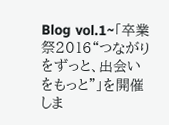Blog vol.1~「卒業祭2016“つながりをずっと、出会いをもっと”」を開催しま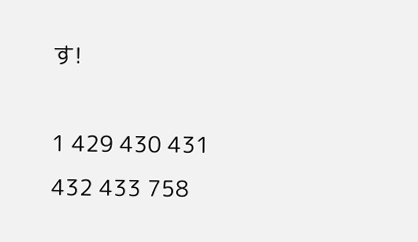す!

1 429 430 431 432 433 758